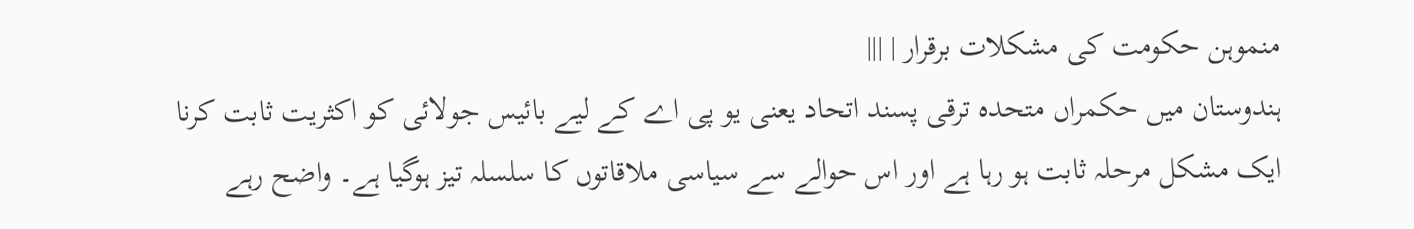منموہن حکومت کی مشکلات برقرار | |||
ہندوستان ميں حکمراں متحدہ ترقی پسند اتحاد یعنی یو پی اے کے لیے بائیس جولائی کو اکثریت ثابت کرنا ایک مشکل مرحلہ ثابت ہو رہا ہے اور اس حوالے سے سیاسی ملاقاتوں کا سلسلہ تیز ہوگيا ہے۔ واضح رہے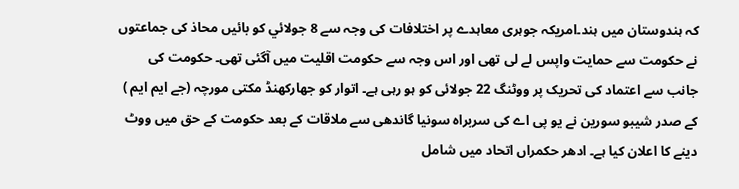کہ ہندوستان ميں ہند۔امریکہ جوہری معاہدے پر اختلافات کی وجہ سے 8 جولائي کو بائیں محاذ کی جماعتوں نے حکومت سے حمایت واپس لے لی تھی اور اس وجہ سے حکومت اقلیت میں آگئی تھی۔ حکومت کی جانب سے اعتماد کی تحریک پر ووٹنگ 22 جولائی کو ہو رہی ہے۔ اتوار کو جھارکھنڈ مکتی مورچہ (جے ایم ایم ) کے صدر شیبو سورین نے یو پی اے کی سربراہ سونیا گاندھی سے ملاقات کے بعد حکومت کے حق ميں ووٹ دینے کا اعلان کیا ہے۔ ادھر حکمراں اتحاد ميں شامل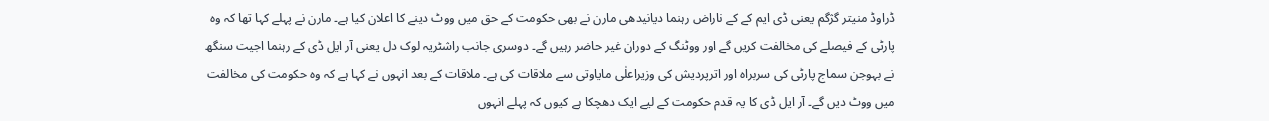ڈراوڈ منیتر گژگم یعنی ڈی ایم کے کے ناراض رہنما دیانیدھی مارن نے بھی حکومت کے حق میں ووٹ دینے کا اعلان کیا ہے۔ مارن نے پہلے کہا تھا کہ وہ پارٹی کے فیصلے کی مخالفت کریں گے اور ووٹنگ کے دوران غیر حاضر رہیں گے۔ دوسری جانب راشٹریہ لوک دل یعنی آر ایل ڈی کے رہنما اجیت سنگھ نے بہوجن سماج پارٹی کی سربراہ اور اترپردیش کی وزیراعلٰی مایاوتی سے ملاقات کی ہے۔ ملاقات کے بعد انہوں نے کہا ہے کہ وہ حکومت کی مخالفت میں ووٹ دیں گے۔ آر ایل ڈی کا یہ قدم حکومت کے لیے ایک دھچکا ہے کیوں کہ پہلے انہوں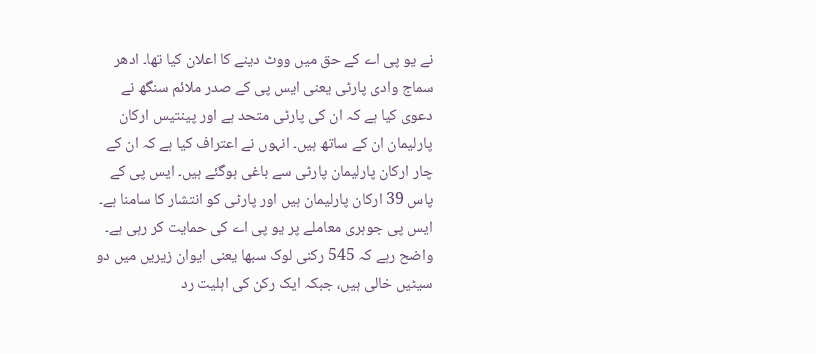نے یو پی اے کے حق میں ووٹ دینے کا اعلان کیا تھا۔ ادھر سماج وادی پارٹی یعنی ایس پی کے صدر ملائم سنگھ نے دعوی کیا ہے کہ ان کی پارٹی متحد ہے اور پینتیس ارکان پارلیمان ان کے ساتھ ہيں۔ انہوں نے اعتراف کیا ہے کہ ان کے چار ارکان پارلیمان پارٹی سے باغی ہوگئے ہیں۔ ایس پی کے پاس 39 ارکان پارلیمان ہيں اور پارٹی کو انتشار کا سامنا ہے۔ ایس پی جوہری معاملے پر یو پی اے کی حمایت کر رہی ہے۔ واضح رہے کہ 545 رکنی لوک سبھا یعنی ایوان زیریں میں دو سیٹیں خالی ہیں، جبکہ ایک رکن کی اہلیت رد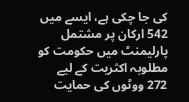کی جا چکی ہے، ایسے میں 542 ارکان پر مشتمل پارلیمنٹ میں حکومت کو مطلوبہ اکثریت کے لیے 272 ووٹوں کی حمایت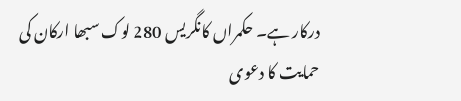درکار ہے۔ حکمراں کانگریس 280 لوک سبھا ارکان کی حمایت کا دعوی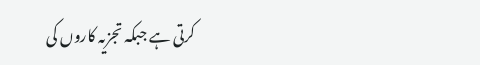کرتی ہے جبکہ تجزیہ کاروں کی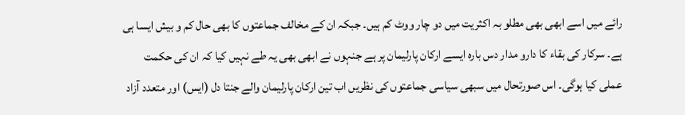رائے میں اسے ابھی بھی مطلو بہ اکثریت میں دو چار ووٹ کم ہیں۔ جبکہ ان کے مخالف جماعتوں کا بھی حال کم و بیش ایسا ہی ہے۔ سرکار کی بقاء کا دارو مدار دس بارہ ایسے ارکان پارلیمان پر ہے جنہوں نے ابھی بھی یہ طے نہيں کیا کہ ان کی حکمت عملی کیا ہوگی۔ اس صورتحال میں سبھی سیاسی جماعتوں کی نظریں اب تین ارکان پارلیمان والے جنتا دل (ایس) اور متعدد آزاد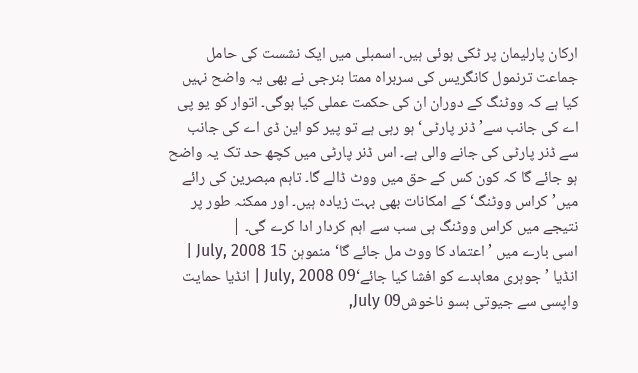ارکان پارلیمان پر ٹکی ہوئی ہيں۔ اسمبلی میں ایک نشست کی حامل جماعت ترنمول کانگریس کی سربراہ ممتا بنرجی نے بھی یہ واضح نہیں کیا ہے کہ ووٹنگ کے دوران ان کی حکمت عملی کیا ہوگی۔ اتوار کو یو پی اے کی جانب سے’ ڈنر پارٹی‘ ہو رہی ہے تو پیر کو این ڈی اے کی جانب سے ڈنر پارٹی کی جانے والی ہے۔ اس ڈنر پارٹی میں کچھ حد تک یہ واضح ہو جائے گا کہ کون کس کے حق میں ووٹ ڈالے گا۔ تاہم مبصرین کی رائے ميں’ کراس ووٹنگ‘ کے امکانات بھی بہت زیادہ ہیں۔ اور ممکنہ طور پر نتیجے ميں کراس ووٹنگ ہی سب سے اہم کردار ادا کرے گی۔ |
اسی بارے میں ’اعتماد کا ووٹ مل جائے گا‘منموہن 15 July, 2008 | انڈیا ’جوہری معاہدے کو افشا کیا جائے‘09 July, 2008 | انڈیا حمایت واپسی سے جیوتی بسو ناخوش09 July,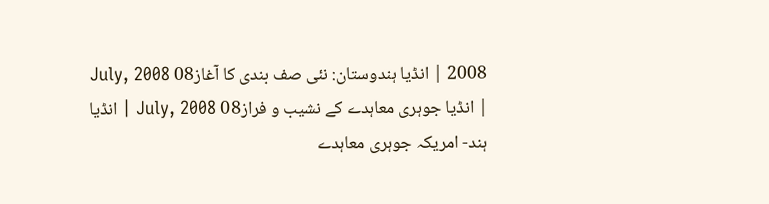2008 | انڈیا ہندوستان: نئی صف بندی کا آغاز08 July, 2008 | انڈیا جوہری معاہدے کے نشیب و فراز08 July, 2008 | انڈیا ہند- امریکہ جوہری معاہدے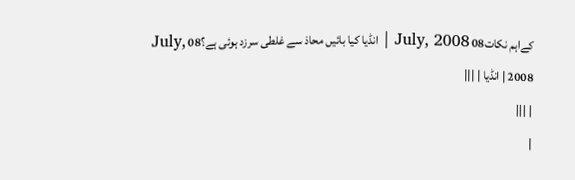کےاہم نکات08 July, 2008 | انڈیا کیا بائیں محاذ سے غلطی سرزد ہوئی ہے؟08 July, 2008 | انڈیا | |||
| |||
|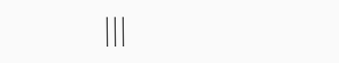|||